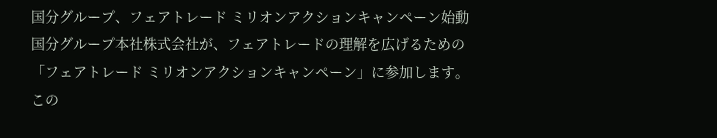国分グループ、フェアトレード ミリオンアクションキャンペーン始動
国分グループ本社株式会社が、フェアトレードの理解を広げるための「フェアトレード ミリオンアクションキャンペーン」に参加します。この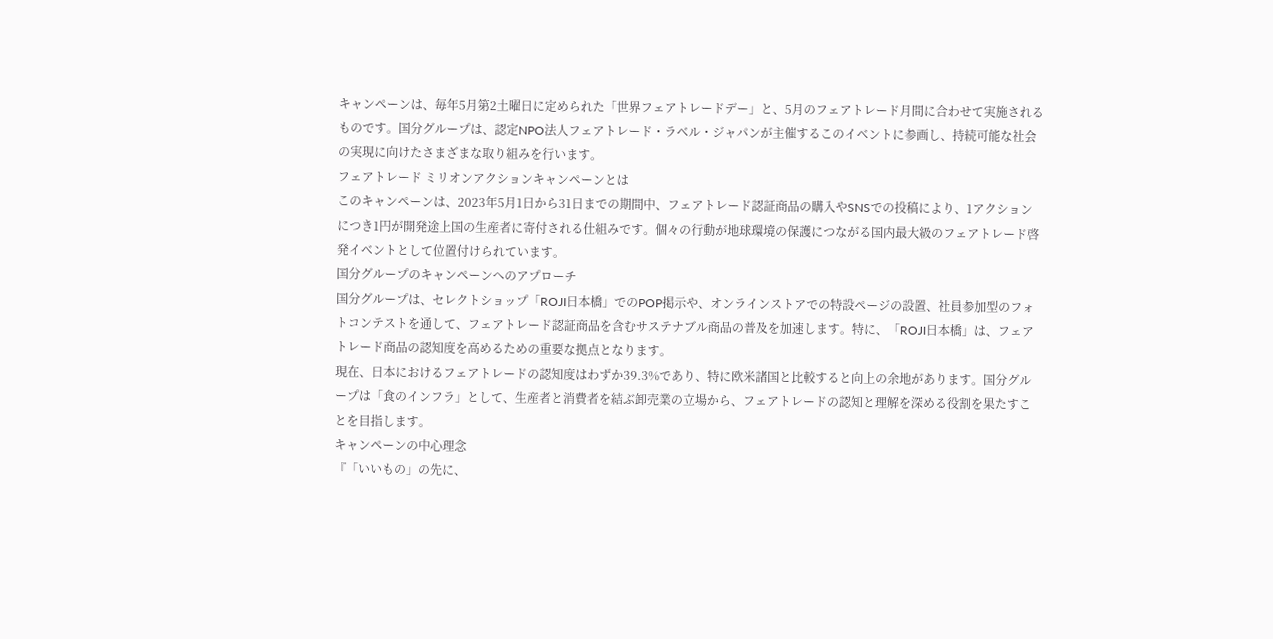キャンペーンは、毎年5月第2土曜日に定められた「世界フェアトレードデー」と、5月のフェアトレード月間に合わせて実施されるものです。国分グループは、認定NPO法人フェアトレード・ラベル・ジャパンが主催するこのイベントに参画し、持続可能な社会の実現に向けたさまざまな取り組みを行います。
フェアトレード ミリオンアクションキャンペーンとは
このキャンペーンは、2023年5月1日から31日までの期間中、フェアトレード認証商品の購入やSNSでの投稿により、1アクションにつき1円が開発途上国の生産者に寄付される仕組みです。個々の行動が地球環境の保護につながる国内最大級のフェアトレード啓発イベントとして位置付けられています。
国分グループのキャンペーンへのアプローチ
国分グループは、セレクトショップ「ROJI日本橋」でのPOP掲示や、オンラインストアでの特設ページの設置、社員参加型のフォトコンテストを通して、フェアトレード認証商品を含むサステナブル商品の普及を加速します。特に、「ROJI日本橋」は、フェアトレード商品の認知度を高めるための重要な拠点となります。
現在、日本におけるフェアトレードの認知度はわずか39.3%であり、特に欧米諸国と比較すると向上の余地があります。国分グループは「食のインフラ」として、生産者と消費者を結ぶ卸売業の立場から、フェアトレードの認知と理解を深める役割を果たすことを目指します。
キャンペーンの中心理念
『「いいもの」の先に、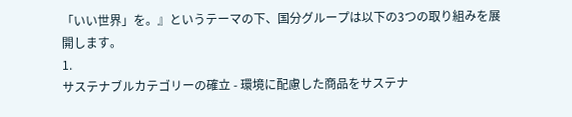「いい世界」を。』というテーマの下、国分グループは以下の3つの取り組みを展開します。
1.
サステナブルカテゴリーの確立 - 環境に配慮した商品をサステナ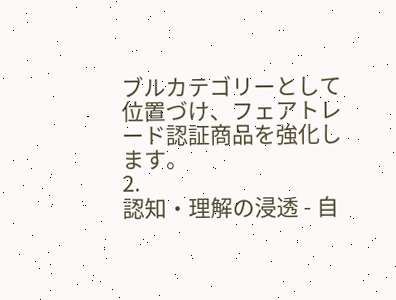ブルカテゴリーとして位置づけ、フェアトレード認証商品を強化します。
2.
認知・理解の浸透 - 自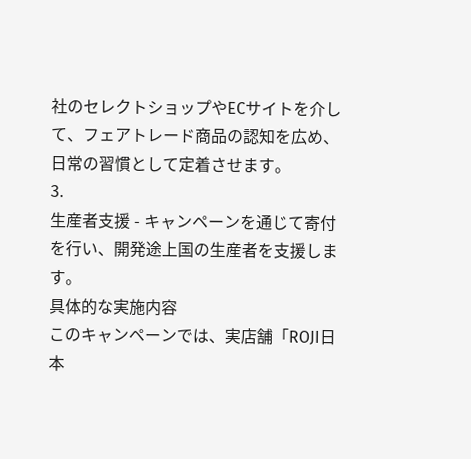社のセレクトショップやECサイトを介して、フェアトレード商品の認知を広め、日常の習慣として定着させます。
3.
生産者支援 - キャンペーンを通じて寄付を行い、開発途上国の生産者を支援します。
具体的な実施内容
このキャンペーンでは、実店舗「ROJI日本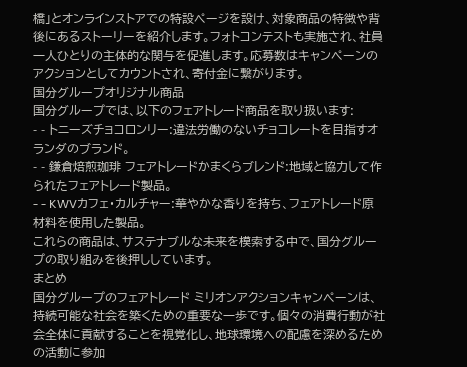橋」とオンラインストアでの特設ページを設け、対象商品の特徴や背後にあるストーリーを紹介します。フォトコンテストも実施され、社員一人ひとりの主体的な関与を促進します。応募数はキャンペーンのアクションとしてカウントされ、寄付金に繋がります。
国分グループオリジナル商品
国分グループでは、以下のフェアトレード商品を取り扱います:
- - トニーズチョコロンリー:違法労働のないチョコレートを目指すオランダのブランド。
- - 鎌倉焙煎珈琲 フェアトレードかまくらブレンド:地域と協力して作られたフェアトレード製品。
- - KWVカフェ・カルチャー:華やかな香りを持ち、フェアトレード原材料を使用した製品。
これらの商品は、サステナブルな未来を模索する中で、国分グループの取り組みを後押ししています。
まとめ
国分グループのフェアトレード ミリオンアクションキャンペーンは、持続可能な社会を築くための重要な一歩です。個々の消費行動が社会全体に貢献することを視覚化し、地球環境への配慮を深めるための活動に参加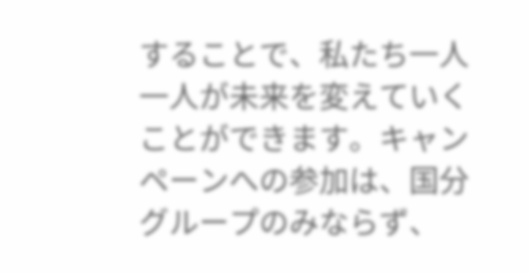することで、私たち一人一人が未来を変えていくことができます。キャンペーンへの参加は、国分グループのみならず、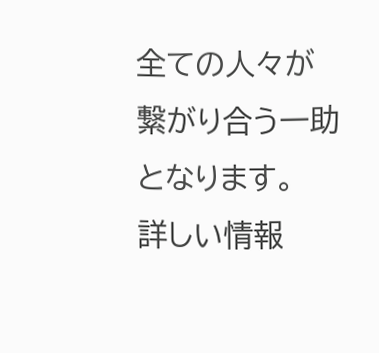全ての人々が繋がり合う一助となります。
詳しい情報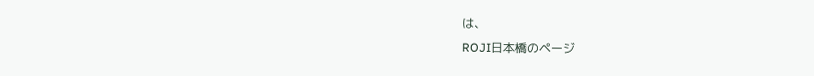は、
ROJI日本橋のページ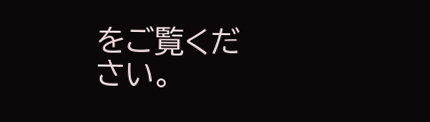をご覧ください。